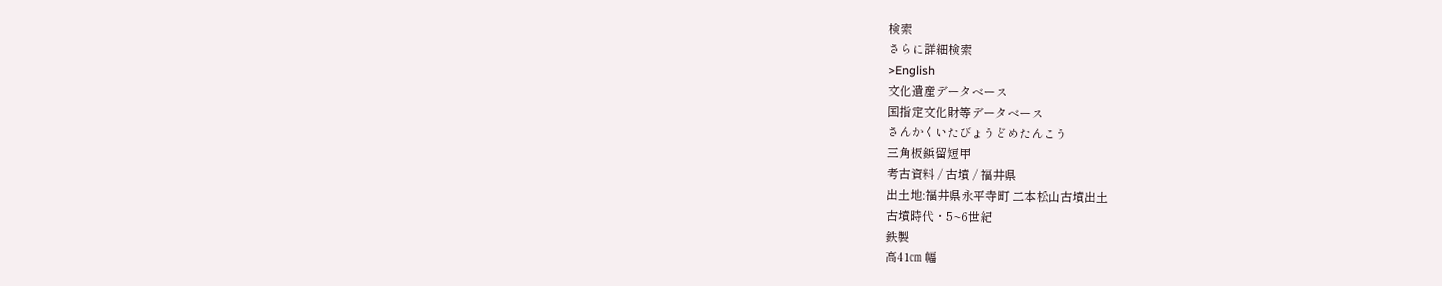検索
さらに詳細検索
>English
文化遺産データベース
国指定文化財等データベース
さんかくいたびょうどめたんこう
三角板鋲留短甲
考古資料 / 古墳 / 福井県
出土地:福井県永平寺町 二本松山古墳出土
古墳時代・5~6世紀
鉄製
高41㎝ 幅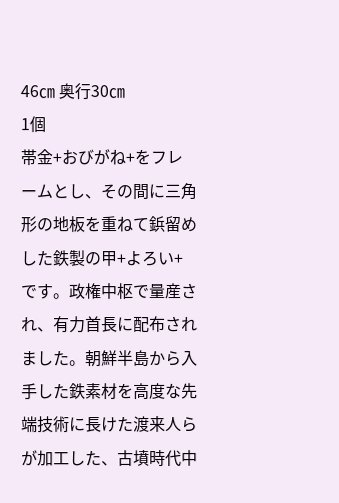46㎝ 奥行30㎝
1個
帯金+おびがね+をフレームとし、その間に三角形の地板を重ねて鋲留めした鉄製の甲+よろい+です。政権中枢で量産され、有力首長に配布されました。朝鮮半島から入手した鉄素材を高度な先端技術に長けた渡来人らが加工した、古墳時代中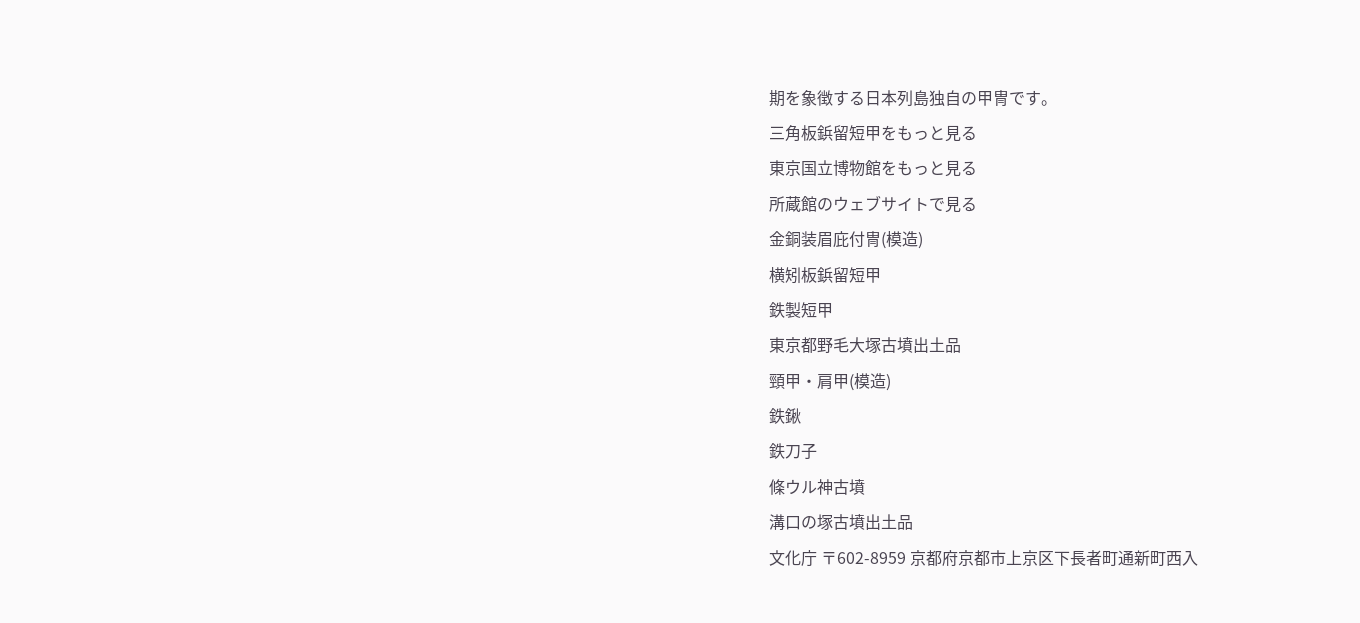期を象徴する日本列島独自の甲冑です。
三角板鋲留短甲をもっと見る
東京国立博物館をもっと見る
所蔵館のウェブサイトで見る
金銅装眉庇付冑(模造)
横矧板鋲留短甲
鉄製短甲
東京都野毛大塚古墳出土品
頸甲・肩甲(模造)
鉄鍬
鉄刀子
條ウル神古墳
溝口の塚古墳出土品
文化庁 〒602-8959 京都府京都市上京区下長者町通新町西入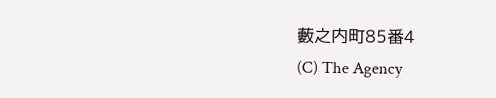藪之内町85番4
(C) The Agency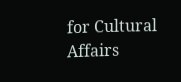for Cultural Affairs